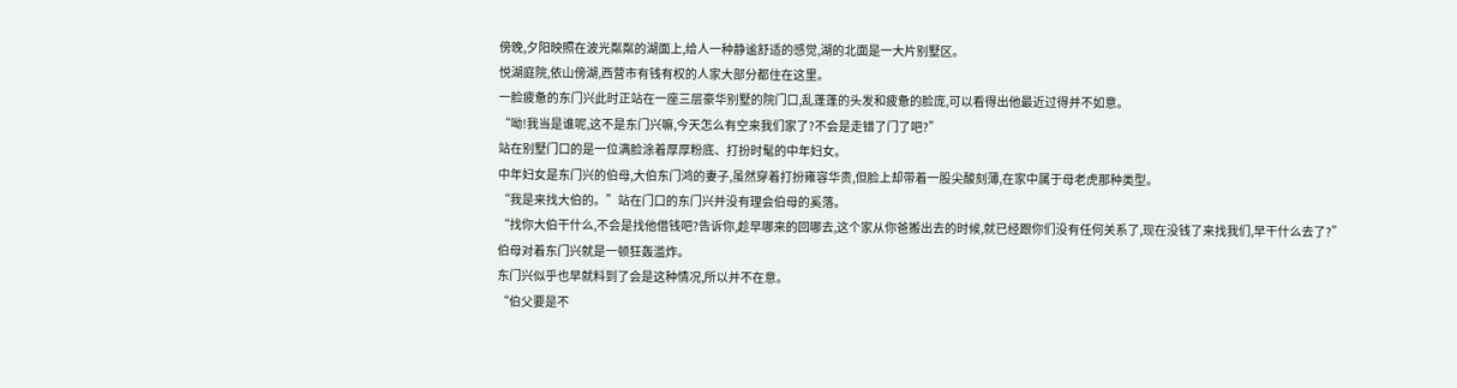傍晚,夕阳映照在波光粼粼的湖面上,给人一种静谧舒适的感觉,湖的北面是一大片别墅区。
悦湖庭院,依山傍湖,西营市有钱有权的人家大部分都住在这里。
一脸疲惫的东门兴此时正站在一座三层豪华别墅的院门口,乱蓬蓬的头发和疲惫的脸庞,可以看得出他最近过得并不如意。
“呦!我当是谁呢,这不是东门兴嘛,今天怎么有空来我们家了?不会是走错了门了吧?”
站在别墅门口的是一位满脸涂着厚厚粉底、打扮时髦的中年妇女。
中年妇女是东门兴的伯母,大伯东门鸿的妻子,虽然穿着打扮雍容华贵,但脸上却带着一股尖酸刻薄,在家中属于母老虎那种类型。
“我是来找大伯的。”站在门口的东门兴并没有理会伯母的奚落。
“找你大伯干什么,不会是找他借钱吧?告诉你,趁早哪来的回哪去,这个家从你爸搬出去的时候,就已经跟你们没有任何关系了,现在没钱了来找我们,早干什么去了?”
伯母对着东门兴就是一顿狂轰滥炸。
东门兴似乎也早就料到了会是这种情况,所以并不在意。
“伯父要是不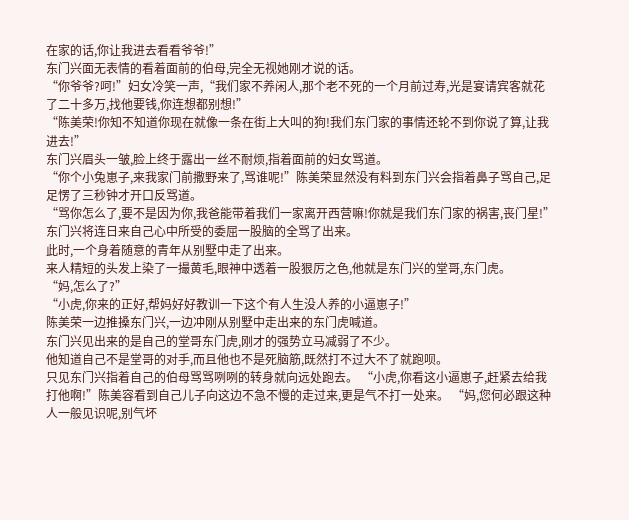在家的话,你让我进去看看爷爷!”
东门兴面无表情的看着面前的伯母,完全无视她刚才说的话。
“你爷爷?呵!”妇女冷笑一声,“我们家不养闲人,那个老不死的一个月前过寿,光是宴请宾客就花了二十多万,找他要钱,你连想都别想!”
“陈美荣!你知不知道你现在就像一条在街上大叫的狗!我们东门家的事情还轮不到你说了算,让我进去!”
东门兴眉头一皱,脸上终于露出一丝不耐烦,指着面前的妇女骂道。
“你个小兔崽子,来我家门前撒野来了,骂谁呢!”陈美荣显然没有料到东门兴会指着鼻子骂自己,足足愣了三秒钟才开口反骂道。
“骂你怎么了,要不是因为你,我爸能带着我们一家离开西营嘛!你就是我们东门家的祸害,丧门星!”
东门兴将连日来自己心中所受的委屈一股脑的全骂了出来。
此时,一个身着随意的青年从别墅中走了出来。
来人精短的头发上染了一撮黄毛,眼神中透着一股狠厉之色,他就是东门兴的堂哥,东门虎。
“妈,怎么了?”
“小虎,你来的正好,帮妈好好教训一下这个有人生没人养的小逼崽子!”
陈美荣一边推搡东门兴,一边冲刚从别墅中走出来的东门虎喊道。
东门兴见出来的是自己的堂哥东门虎,刚才的强势立马减弱了不少。
他知道自己不是堂哥的对手,而且他也不是死脑筋,既然打不过大不了就跑呗。
只见东门兴指着自己的伯母骂骂咧咧的转身就向远处跑去。 “小虎,你看这小逼崽子,赶紧去给我打他啊!”陈美容看到自己儿子向这边不急不慢的走过来,更是气不打一处来。 “妈,您何必跟这种人一般见识呢,别气坏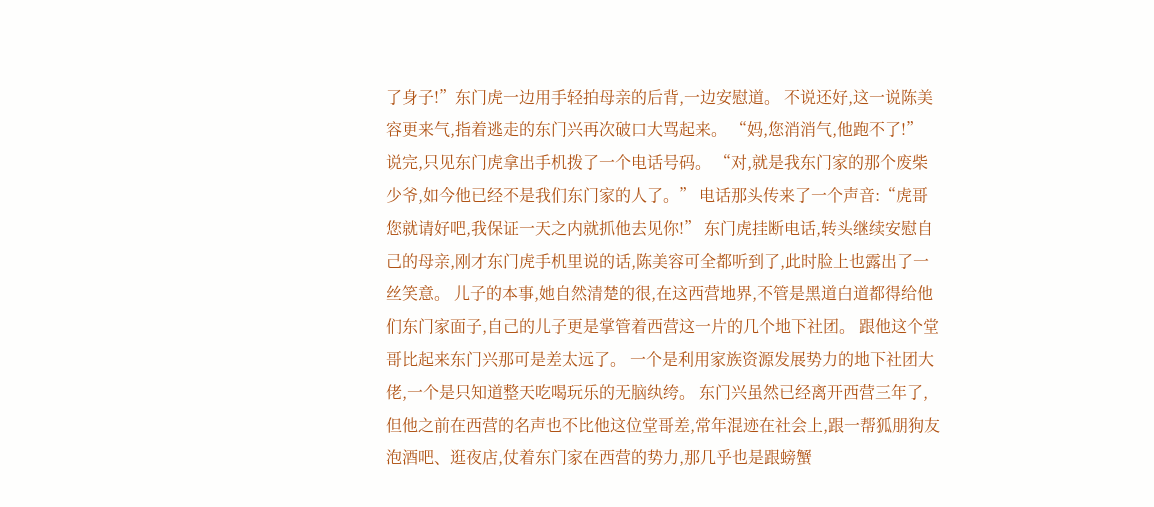了身子!”东门虎一边用手轻拍母亲的后背,一边安慰道。 不说还好,这一说陈美容更来气,指着逃走的东门兴再次破口大骂起来。 “妈,您消消气,他跑不了!” 说完,只见东门虎拿出手机拨了一个电话号码。 “对,就是我东门家的那个废柴少爷,如今他已经不是我们东门家的人了。” 电话那头传来了一个声音:“虎哥您就请好吧,我保证一天之内就抓他去见你!” 东门虎挂断电话,转头继续安慰自己的母亲,刚才东门虎手机里说的话,陈美容可全都听到了,此时脸上也露出了一丝笑意。 儿子的本事,她自然清楚的很,在这西营地界,不管是黑道白道都得给他们东门家面子,自己的儿子更是掌管着西营这一片的几个地下社团。 跟他这个堂哥比起来东门兴那可是差太远了。 一个是利用家族资源发展势力的地下社团大佬,一个是只知道整天吃喝玩乐的无脑纨绔。 东门兴虽然已经离开西营三年了,但他之前在西营的名声也不比他这位堂哥差,常年混迹在社会上,跟一帮狐朋狗友泡酒吧、逛夜店,仗着东门家在西营的势力,那几乎也是跟螃蟹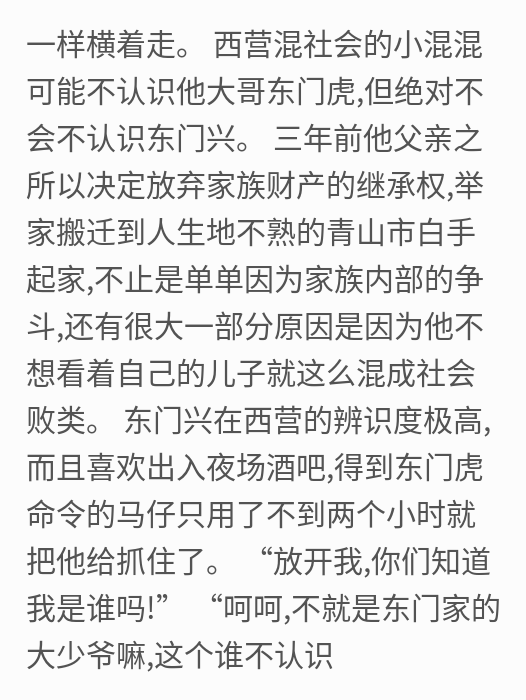一样横着走。 西营混社会的小混混可能不认识他大哥东门虎,但绝对不会不认识东门兴。 三年前他父亲之所以决定放弃家族财产的继承权,举家搬迁到人生地不熟的青山市白手起家,不止是单单因为家族内部的争斗,还有很大一部分原因是因为他不想看着自己的儿子就这么混成社会败类。 东门兴在西营的辨识度极高,而且喜欢出入夜场酒吧,得到东门虎命令的马仔只用了不到两个小时就把他给抓住了。 “放开我,你们知道我是谁吗!” “呵呵,不就是东门家的大少爷嘛,这个谁不认识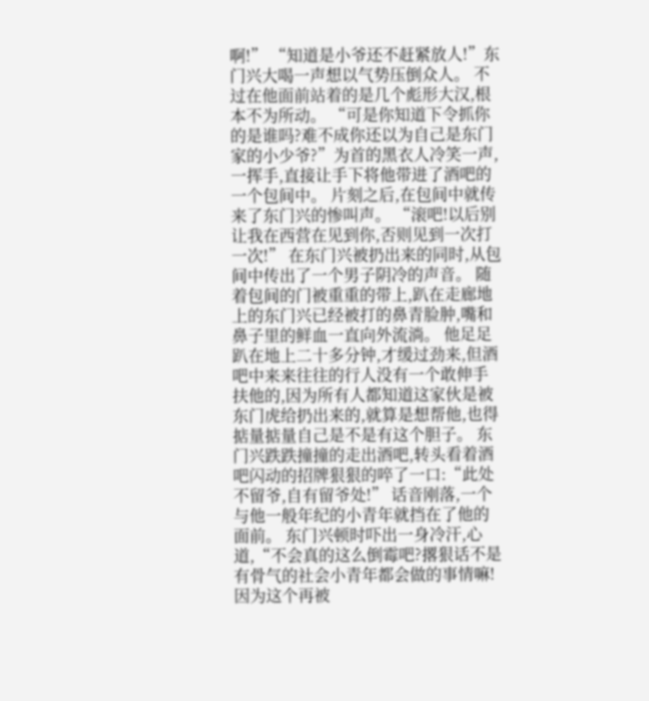啊!” “知道是小爷还不赶紧放人!”东门兴大喝一声想以气势压倒众人。 不过在他面前站着的是几个彪形大汉,根本不为所动。 “可是你知道下令抓你的是谁吗?难不成你还以为自己是东门家的小少爷?”为首的黑衣人冷笑一声,一挥手,直接让手下将他带进了酒吧的一个包间中。 片刻之后,在包间中就传来了东门兴的惨叫声。 “滚吧!以后别让我在西营在见到你,否则见到一次打一次!” 在东门兴被扔出来的同时,从包间中传出了一个男子阴冷的声音。 随着包间的门被重重的带上,趴在走廊地上的东门兴已经被打的鼻青脸肿,嘴和鼻子里的鲜血一直向外流淌。 他足足趴在地上二十多分钟,才缓过劲来,但酒吧中来来往往的行人没有一个敢伸手扶他的,因为所有人都知道这家伙是被东门虎给扔出来的,就算是想帮他,也得掂量掂量自己是不是有这个胆子。 东门兴跌跌撞撞的走出酒吧,转头看着酒吧闪动的招牌狠狠的啐了一口:“此处不留爷,自有留爷处!” 话音刚落,一个与他一般年纪的小青年就挡在了他的面前。 东门兴顿时吓出一身冷汗,心道,“不会真的这么倒霉吧?撂狠话不是有骨气的社会小青年都会做的事情嘛!因为这个再被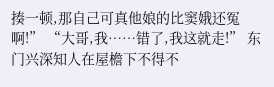揍一顿,那自己可真他娘的比窦娥还冤啊!” “大哥,我……错了,我这就走!” 东门兴深知人在屋檐下不得不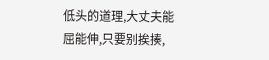低头的道理,大丈夫能屈能伸,只要别挨揍,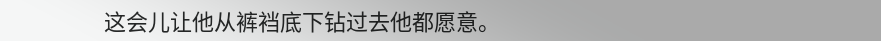这会儿让他从裤裆底下钻过去他都愿意。